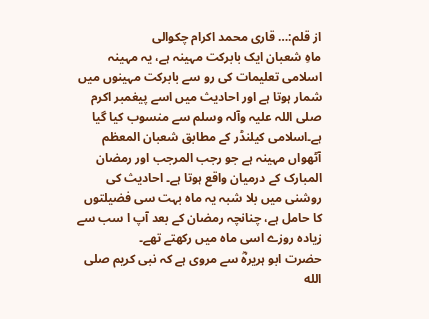از قلم:… قاری محمد اکرام چکوالی
ماہِ شعبان ایک بابرکت مہینہ ہے، یہ مہینہ اسلامی تعلیمات کی رو سے بابرکت مہینوں میں شمار ہوتا ہے اور احادیث میں اسے پیغمبر اکرم صلی اللہ علیہ وآلہ وسلم سے منسوب کیا گیا ہے۔اسلامی کیلنڈر کے مطابق شعبان المعظم آٹھواں مہینہ ہے جو رجب المرجب اور رمضان المبارک کے درمیان واقع ہوتا ہے۔ احادیث کی روشنی میں بلا شبہ یہ ماہ بہت سی فضیلتوں کا حامل ہے، چنانچہ رمضان کے بعد آپ ا سب سے زیادہ روزے اسی ماہ میں رکھتے تھے۔
حضرت ابو ہریرہؓ سے مروی ہے کہ نبی کریم صلى الله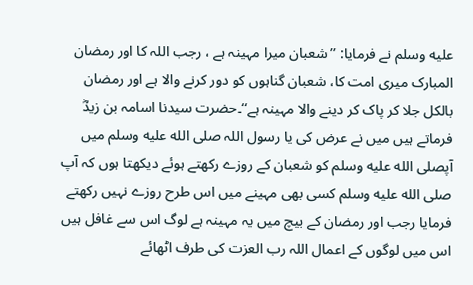عليه وسلم نے فرمایا: ’’شعبان میرا مہینہ ہے ، رجب اللہ کا اور رمضان المبارک میری امت کا، شعبان گناہوں کو دور کرنے والا ہے اور رمضان بالکل جلا کر پاک کر دینے والا مہینہ ہے‘‘۔حضرت سیدنا اسامہ بن زیدؓ فرماتے ہیں میں نے عرض کی یا رسول اللہ صلى الله عليه وسلم میں آپصلى الله عليه وسلم کو شعبان کے روزے رکھتے ہوئے دیکھتا ہوں کہ آپ صلى الله عليه وسلم کسی بھی مہینے میں اس طرح روزے نہیں رکھتے فرمایا رجب اور رمضان کے بیچ میں یہ مہینہ ہے لوگ اس سے غافل ہیں اس میں لوگوں کے اعمال اللہ رب العزت کی طرف اٹھائے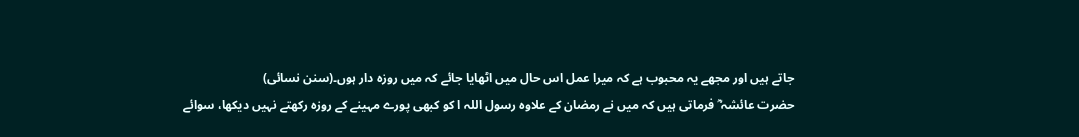جاتے ہیں اور مجھے یہ محبوب ہے کہ میرا عمل اس حال میں اٹھایا جائے کہ میں روزہ دار ہوں۔(سنن نسائی)
حضرت عائشہ ؓ فرماتی ہیں کہ میں نے رمضان کے علاوہ رسول اللہ ا کو کبھی پورے مہینے کے روزہ رکھتے نہیں دیکھا، سوائے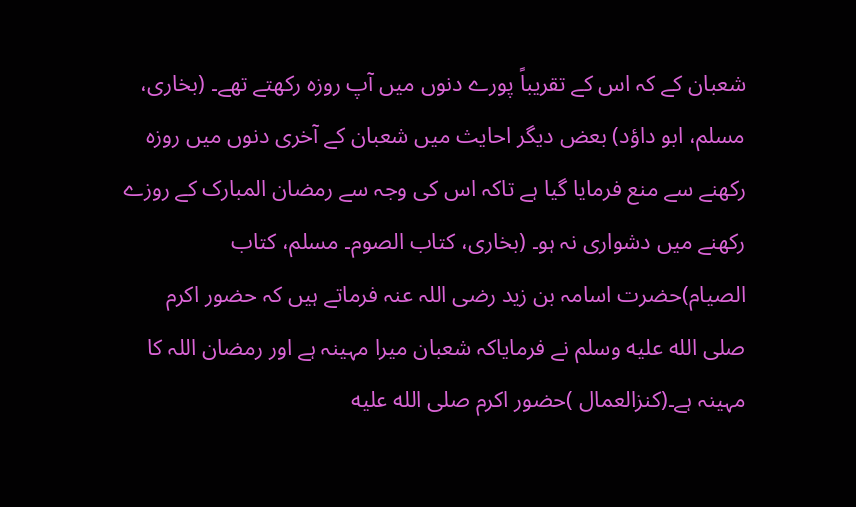شعبان کے کہ اس کے تقریباً پورے دنوں میں آپ روزہ رکھتے تھے۔ (بخاری، مسلم، ابو داؤد) بعض دیگر احایث میں شعبان کے آخری دنوں میں روزہ رکھنے سے منع فرمایا گیا ہے تاکہ اس کی وجہ سے رمضان المبارک کے روزے رکھنے میں دشواری نہ ہو۔ (بخاری، کتاب الصوم۔ مسلم، کتاب الصیام)حضرت اسامہ بن زید رضی اللہ عنہ فرماتے ہیں کہ حضور اکرم صلى الله عليه وسلم نے فرمایاکہ شعبان میرا مہینہ ہے اور رمضان اللہ کا مہینہ ہے۔(کنزالعمال )حضور اکرم صلى الله عليه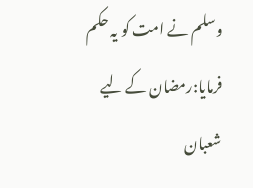وسلم نے امت کو یہ حکم فرمایا:رمضان کے لیے شعبان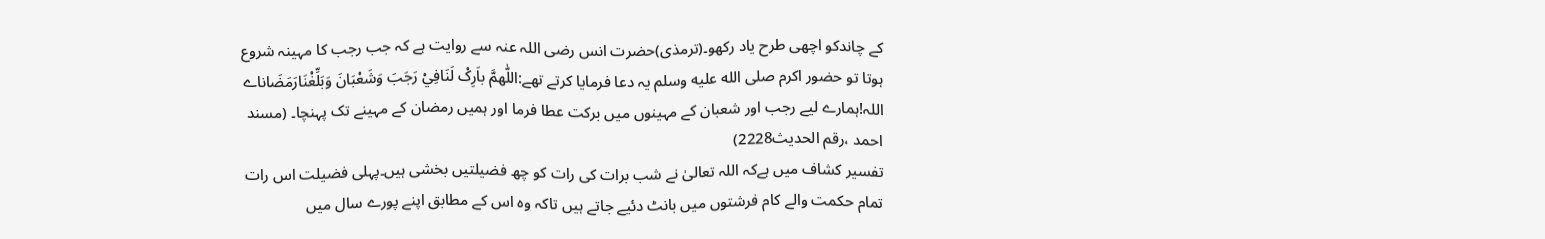کے چاندکو اچھی طرح یاد رکھو۔(ترمذی)حضرت انس رضی اللہ عنہ سے روایت ہے کہ جب رجب کا مہینہ شروع ہوتا تو حضور اکرم صلى الله عليه وسلم یہ دعا فرمایا کرتے تھے:اللّٰھمَّ باَرِکْ لَنَافِيْ رَجَبَ وَشَعْبَانَ وَبَلِّغْنَارَمَضَاناے اللہ!ہمارے لیے رجب اور شعبان کے مہینوں میں برکت عطا فرما اور ہمیں رمضان کے مہینے تک پہنچا۔ (مسند احمد ،رقم الحدیث2228)
تفسیر کشاف میں ہےکہ اللہ تعالیٰ نے شب برات کی رات کو چھ فضیلتیں بخشی ہیں۔پہلی فضیلت اس رات تمام حکمت والے کام فرشتوں میں بانٹ دئیے جاتے ہیں تاکہ وہ اس کے مطابق اپنے پورے سال میں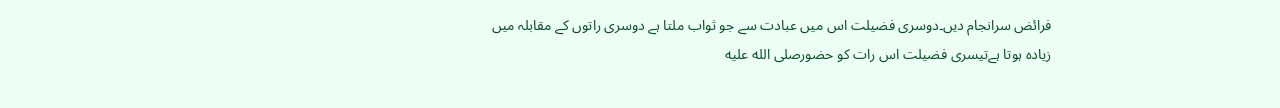فرائض سرانجام دیں۔دوسری فضیلت اس میں عبادت سے جو ثواب ملتا ہے دوسری راتوں کے مقابلہ میں زیادہ ہوتا ہےتیسری فضیلت اس رات کو حضورصلى الله عليه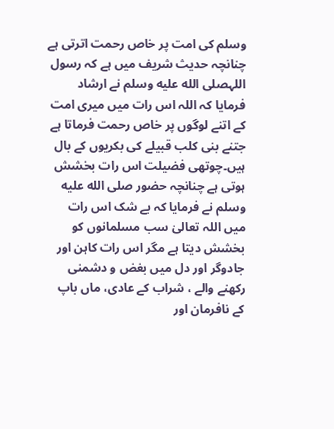وسلم کی امت پر خاص رحمت اترتی ہے چنانچہ حدیث شریف میں ہے کہ رسول اللہصلى الله عليه وسلم نے ارشاد فرمایا کہ اللہ اس رات میں میری امت کے اتنے لوگوں پر خاص رحمت فرماتا ہے جتنے بنی کلب قبیلے کی بکریوں کے بال ہیں۔چوتھی فضیلت اس رات بخشش ہوتی ہے چنانچہ حضور صلى الله عليه وسلم نے فرمایا کہ بے شک اس رات میں اللہ تعالیٰ سب مسلمانوں کو بخشش دیتا ہے مگر اس رات کاہن اور جادوگر اور دل میں بغض و دشمنی رکھنے والے ، شراب کے عادی، ماں باپ کے نافرمان اور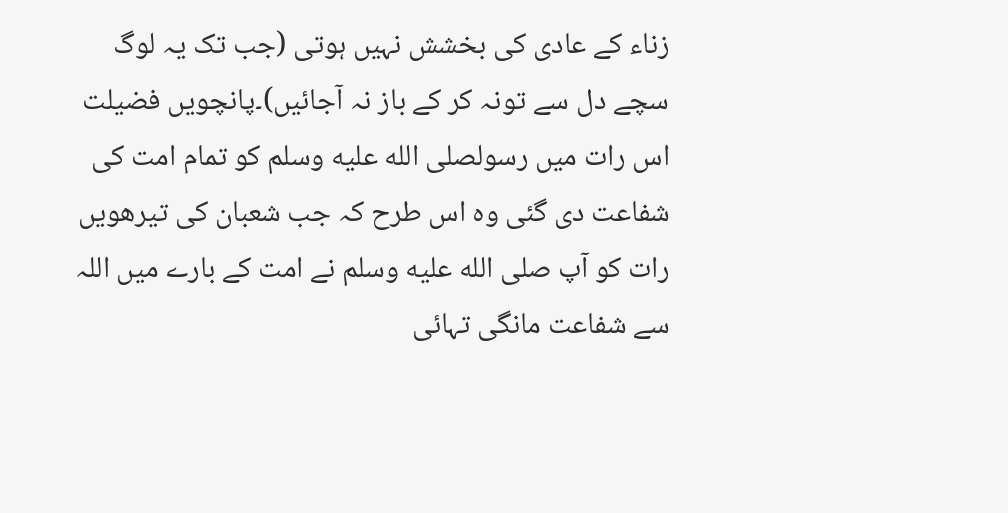زناء کے عادی کی بخشش نہیں ہوتی (جب تک یہ لوگ سچے دل سے تونہ کر کے باز نہ آجائیں)۔پانچویں فضیلت اس رات میں رسولصلى الله عليه وسلم کو تمام امت کی شفاعت دی گئی وہ اس طرح کہ جب شعبان کی تیرھویں رات کو آپ صلى الله عليه وسلم نے امت کے بارے میں اللہ سے شفاعت مانگی تہائی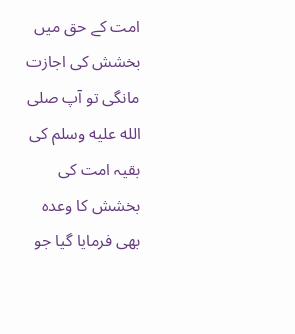امت کے حق میں بخشش کی اجازت مانگی تو آپ صلى الله عليه وسلم کی بقیہ امت کی بخشش کا وعدہ بھی فرمایا گیا جو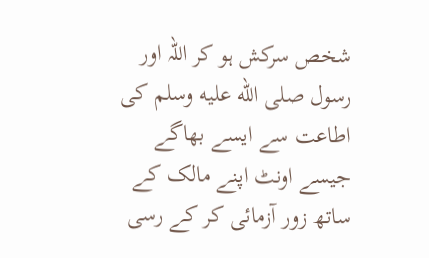شخص سرکش ہو کر اللہ اور رسول صلى الله عليه وسلم کی اطاعت سے ایسے بھاگے جیسے اونٹ اپنے مالک کے ساتھ زور آزمائی کر کے رسی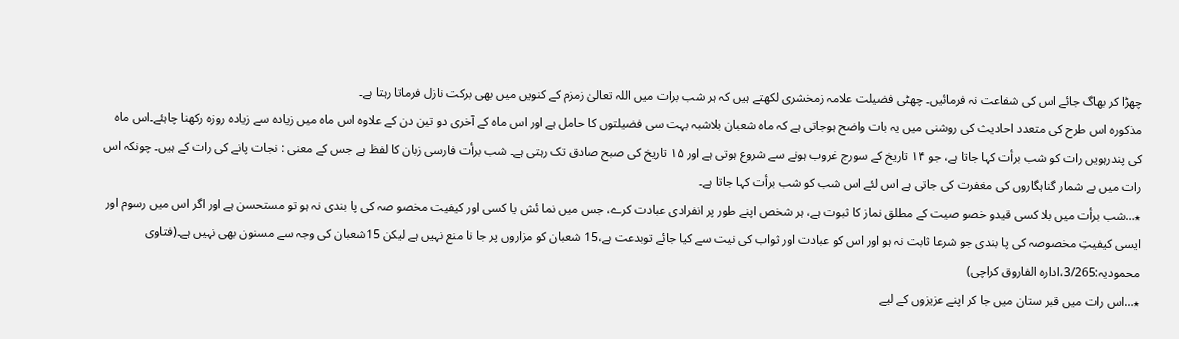چھڑا کر بھاگ جائے اس کی شفاعت نہ فرمائیں۔ چھٹی فضیلت علامہ زمخشری لکھتے ہیں کہ ہر شب برات میں اللہ تعالیٰ زمزم کے کنویں میں بھی برکت نازل فرماتا رہتا ہے۔
مذکورہ اس طرح کی متعدد احادیث کی روشنی میں یہ بات واضح ہوجاتی ہے کہ ماہ شعبان بلاشبہ بہت سی فضیلتوں کا حامل ہے اور اس ماہ کے آخری دو تین دن کے علاوہ اس ماہ میں زیادہ سے زیادہ روزہ رکھنا چاہئے۔اس ماہ کی پندرہویں رات کو شب برأت کہا جاتا ہے، جو ۱۴ تاریخ کے سورج غروب ہونے سے شروع ہوتی ہے اور ۱۵ تاریخ کی صبح صادق تک رہتی ہے۔ شب برأت فارسی زبان کا لفظ ہے جس کے معنی : نجات پانے کی رات کے ہیں۔ چونکہ اس رات میں بے شمار گناہگاروں کی مغفرت کی جاتی ہے اس لئے اس شب کو شب برأت کہا جاتا ہے۔
٭…شب برأت میں بلا کسی قیدو خصو صیت کے مطلق نماز کا ثبوت ہے، ہر شخص اپنے طور پر انفرادی عبادت کرے، جس میں نما ئش یا کسی اور کیفیت مخصو صہ کی پا بندی نہ ہو تو مستحسن ہے اور اگر اس میں رسوم اور ایسی کیفیتِ مخصوصہ کی پا بندی جو شرعا ثابت نہ ہو اور اس کو عبادت اور ثواب کی نیت سے کیا جائے توبدعت ہے،15 شعبان کو مزاروں پر جا نا منع نہیں ہے لیکن 15شعبان کی وجہ سے مسنون بھی نہیں ہے۔(فتاوی محمودیہ:3/265،ادارہ الفاروق کراچی)
٭…اس رات میں قبر ستان میں جا کر اپنے عزیزوں کے لیے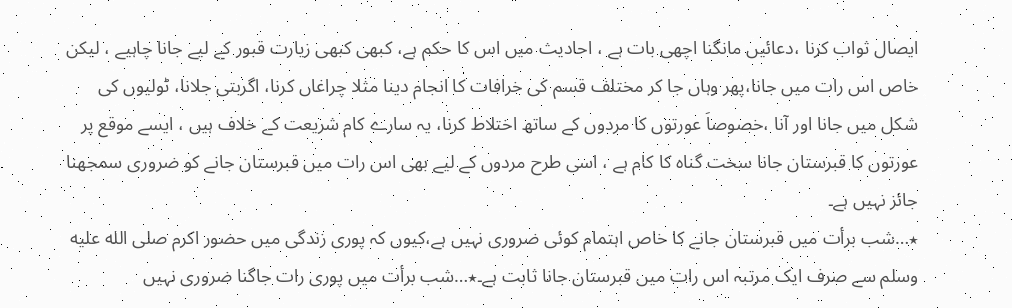ایصال ثواب کرنا ،دعائیں مانگنا اچھی بات ہے ، احادیث میں اس کا حکم ہے، کبھی کبھی زیارت قبور کے لیے جانا چاہیے ، لیکن خاص اس رات میں جانا،پھر وہاں جا کر مختلف قسم کی خرافات کا انجام دینا مثلا چراغاں کرنا، اگربتی جلانا، ٹولیوں کی شکل میں جانا اور آنا ،خصوصاَ عورتوں کا مردوں کے ساتھ اختلاط کرنا، یہ سارے کام شریعت کے خلاف ہیں ، ایسے موقع پر عورتوں کا قبرستان جانا سخت گناہ کا کام ہے ، اسی طرح مردوں کے لیے بھی اس رات میں قبرستان جانے کو ضروری سمجھنا جائز نہیں ہے۔
٭…شب برأت میں قبرستان جانے کا خاص اہتمام کوئی ضروری نہیں ہے،کیوں کہ پوری زندگی میں حضور اکرم صلى الله عليه وسلم سے صرف ایک مرتبہ اس رات میں قبرستان جانا ثابت ہے۔٭…شب برأت میں پوری رات جاگنا ضروری نہیں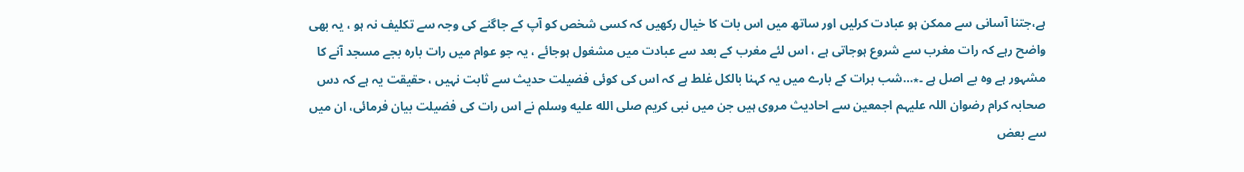ہے،جتنا آسانی سے ممکن ہو عبادت کرلیں اور ساتھ میں اس بات کا خیال رکھیں کہ کسی شخص کو آپ کے جاگنے کی وجہ سے تکلیف نہ ہو ، یہ بھی واضح رہے کہ رات مغرب سے شروع ہوجاتی ہے ، اس لئے مغرب کے بعد سے عبادت میں مشغول ہوجائے ، یہ جو عوام میں رات بارہ بجے مسجد آنے کا مشہور ہے وہ بے اصل ہے ۔٭…شب برات کے بارے میں یہ کہنا بالکل غلط ہے کہ اس کی کوئی فضیلت حدیث سے ثابت نہیں ، حقیقت یہ ہے کہ دس صحابہ کرام رضوان اللہ علیہم اجمعین سے احادیث مروی ہیں جن میں نبی کریم صلى الله عليه وسلم نے اس رات کی فضیلت بیان فرمائی، ان میں سے بعض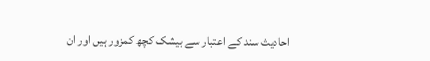احادیث سند کے اعتبار سے بیشک کچھ کمزور ہیں اور ان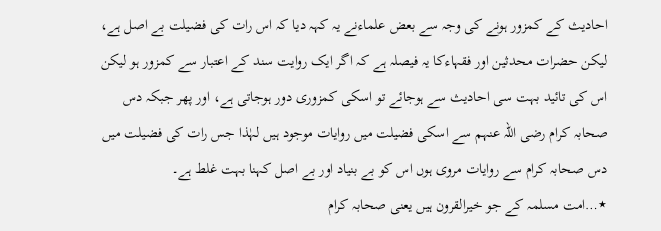احادیث کے کمزور ہونے کی وجہ سے بعض علماءنے یہ کہہ دیا کہ اس رات کی فضیلت بے اصل ہے، لیکن حضرات محدثین اور فقہاءکا یہ فیصلہ ہے کہ اگر ایک روایت سند کے اعتبار سے کمزور ہو لیکن اس کی تائید بہت سی احادیث سے ہوجائے تو اسکی کمزوری دور ہوجاتی ہے، اور پھر جبکہ دس صحابہ کرام رضی اللہ عنہم سے اسکی فضیلت میں روایات موجود ہیں لہٰذا جس رات کی فضیلت میں دس صحابہ کرام سے روایات مروی ہوں اس کو بے بنیاد اور بے اصل کہنا بہت غلط ہے۔
٭…امت مسلمہ کے جو خیرالقرون ہیں یعنی صحابہ کرام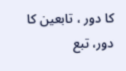کا دور ، تابعین کا دور، تبع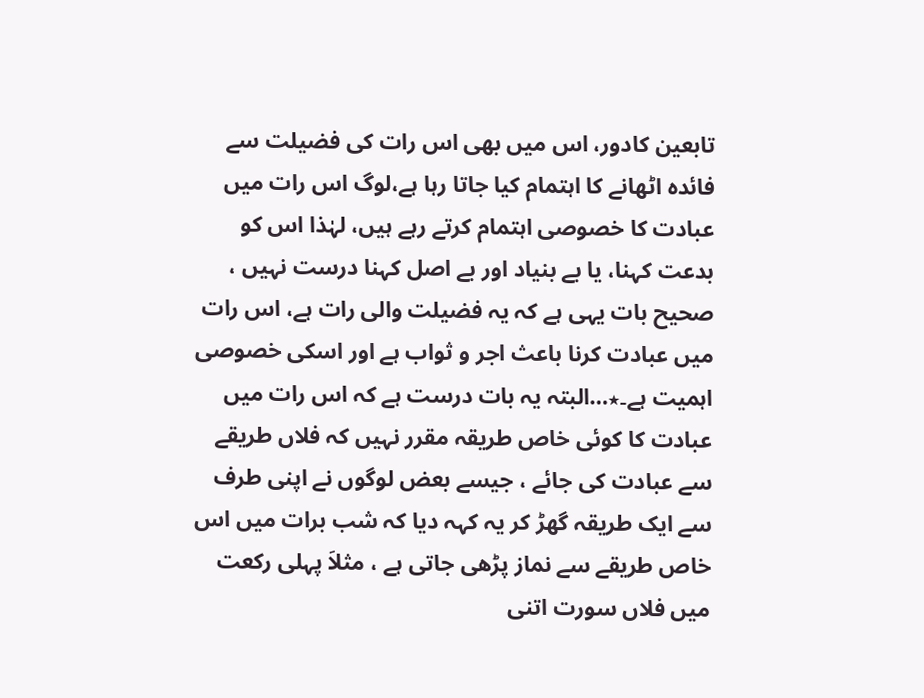تابعین کادور، اس میں بھی اس رات کی فضیلت سے فائدہ اٹھانے کا اہتمام کیا جاتا رہا ہے،لوگ اس رات میں عبادت کا خصوصی اہتمام کرتے رہے ہیں، لہٰذا اس کو بدعت کہنا، یا بے بنیاد اور بے اصل کہنا درست نہیں ، صحیح بات یہی ہے کہ یہ فضیلت والی رات ہے، اس رات میں عبادت کرنا باعث اجر و ثواب ہے اور اسکی خصوصی اہمیت ہے۔٭…البتہ یہ بات درست ہے کہ اس رات میں عبادت کا کوئی خاص طریقہ مقرر نہیں کہ فلاں طریقے سے عبادت کی جائے ، جیسے بعض لوگوں نے اپنی طرف سے ایک طریقہ گھڑ کر یہ کہہ دیا کہ شب برات میں اس خاص طریقے سے نماز پڑھی جاتی ہے ، مثلاَ پہلی رکعت میں فلاں سورت اتنی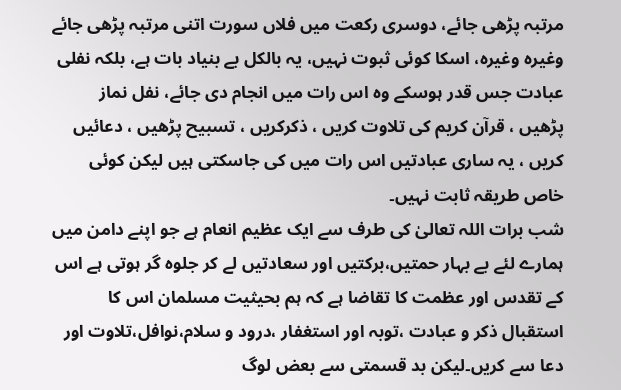مرتبہ پڑھی جائے، دوسری رکعت میں فلاں سورت اتنی مرتبہ پڑھی جائے وغیرہ وغیرہ، اسکا کوئی ثبوت نہیں، یہ بالکل بے بنیاد بات ہے، بلکہ نفلی عبادت جس قدر ہوسکے وہ اس رات میں انجام دی جائے، نفل نماز پڑھیں ، قرآن کریم کی تلاوت کریں ، ذکرکریں ، تسبیح پڑھیں ، دعائیں کریں ، یہ ساری عبادتیں اس رات میں کی جاسکتی ہیں لیکن کوئی خاص طریقہ ثابت نہیں۔
شب برات اللہ تعالیٰ کی طرف سے ایک عظیم انعام ہے جو اپنے دامن میں ہمارے لئے بے بہار حمتیں،برکتیں اور سعادتیں لے کر جلوہ گر ہوتی ہے اس کے تقدس اور عظمت کا تقاضا ہے کہ ہم بحیثیت مسلمان اس کا استقبال ذکر و عبادت ،توبہ اور استغفار ،درود و سلام،نوافل،تلاوت اور دعا سے کریں۔لیکن بد قسمتی سے بعض لوگ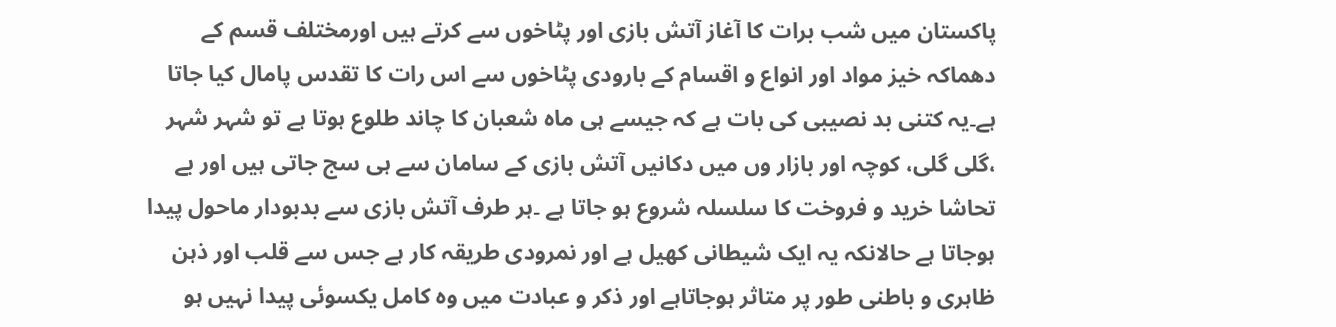پاکستان میں شب برات کا آغاز آتش بازی اور پٹاخوں سے کرتے ہیں اورمختلف قسم کے دھماکہ خیز مواد اور انواع و اقسام کے بارودی پٹاخوں سے اس رات کا تقدس پامال کیا جاتا ہے۔یہ کتنی بد نصیبی کی بات ہے کہ جیسے ہی ماہ شعبان کا چاند طلوع ہوتا ہے تو شہر شہر ،گلی گلی، کوچہ اور بازار وں میں دکانیں آتش بازی کے سامان سے ہی سج جاتی ہیں اور بے تحاشا خرید و فروخت کا سلسلہ شروع ہو جاتا ہے ۔ہر طرف آتش بازی سے بدبودار ماحول پیدا ہوجاتا ہے حالانکہ یہ ایک شیطانی کھیل ہے اور نمرودی طریقہ کار ہے جس سے قلب اور ذہن ظاہری و باطنی طور پر متاثر ہوجاتاہے اور ذکر و عبادت میں وہ کامل یکسوئی پیدا نہیں ہو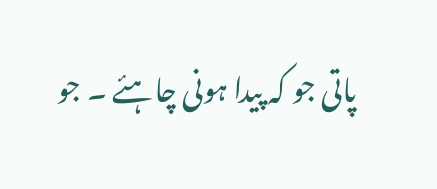پاتی جو کہ پیدا ہونی چاہئے ۔ جو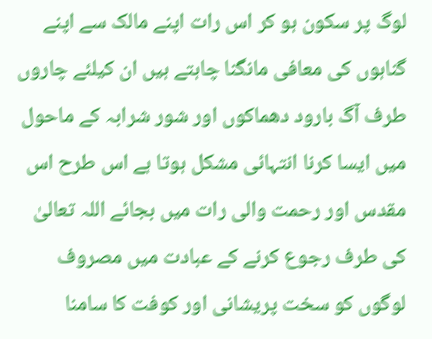لوگ پر سکون ہو کر اس رات اپنے مالک سے اپنے گناہوں کی معافی مانگنا چاہتے ہیں ان کیلئے چاروں طرف آگ بارود دھماکوں اور شور شرابہ کے ماحول میں ایسا کرنا انتہائی مشکل ہوتا ہے اس طرح اس مقدس اور رحمت والی رات میں بجائے اللہ تعالیٰ کی طرف رجوع کرنے کے عبادت میں مصروف لوگوں کو سخت پریشانی اور کوفت کا سامنا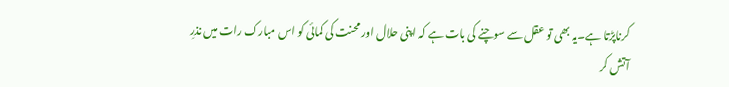کرناپڑتا ہے۔یہ بھی تو عقل سے سوچنے کی بات ہے کہ اپنی حلال اور محنت کی کمائی کو اس مبارک رات میں نذرِ آتش کر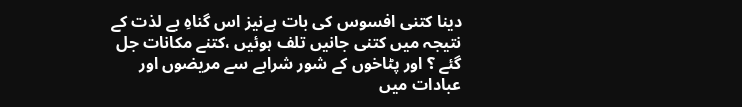دینا کتنی افسوس کی بات ہےنیز اس گناہِ بے لذت کے نتیجہ میں کتنی جانیں تلف ہوئیں ،کتنے مکانات جل گئے ؟ اور پٹاخوں کے شور شرابے سے مریضوں اور عبادات میں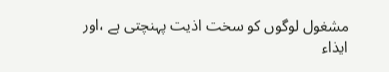مشغول لوگوں کو سخت اذیت پہنچتی ہے ،اور ایذاء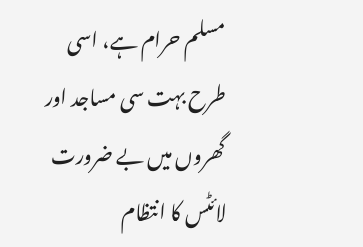مسلم حرام ہے، اسی طرح بہت سی مساجد اور گھروں میں بے ضرورت لائٹس کا انتظام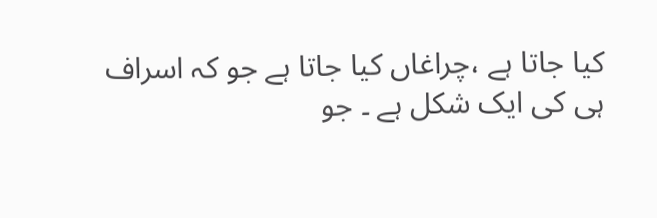کیا جاتا ہے ،چراغاں کیا جاتا ہے جو کہ اسراف ہی کی ایک شکل ہے ۔ جو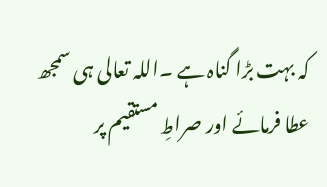کہ بہت بڑا گناہ ہے ۔اللہ تعالی ہی سمجھ عطا فرمائے اور صراطِ مستقیم پر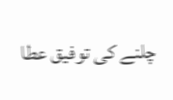چلنے کی توفیق عطا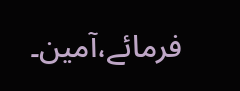فرمائے،آمین۔